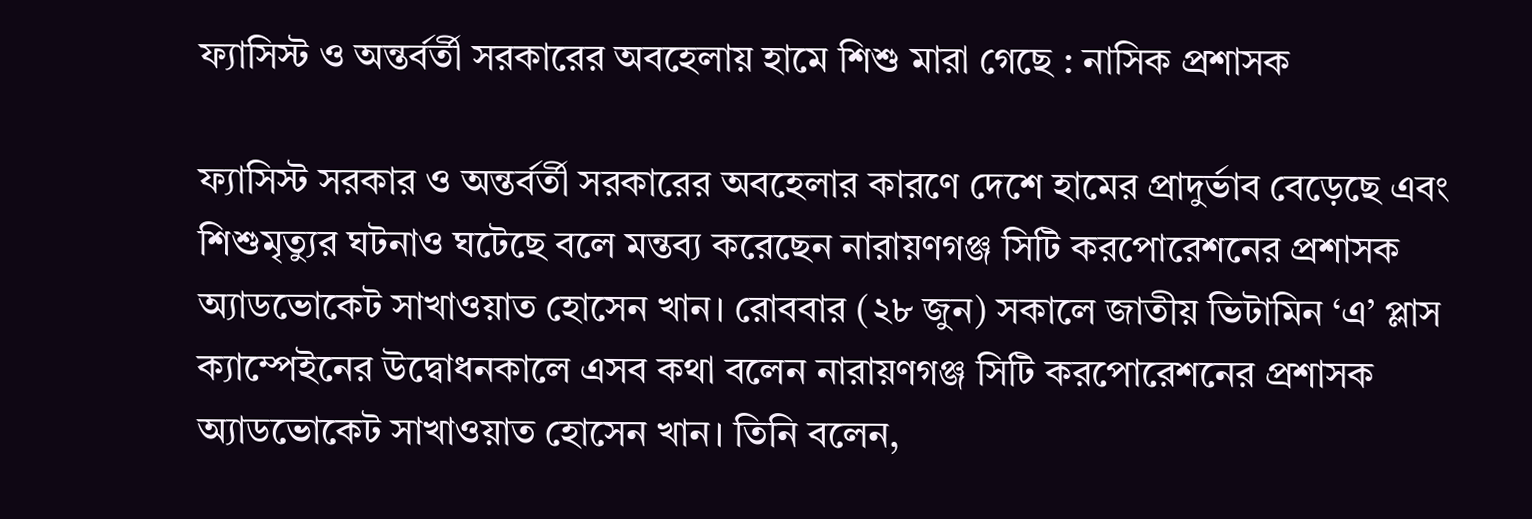ফ্যাসিস্ট ও অন্তর্বর্তী সরকারের অবহেলায় হামে শিশু মারা গেছে : নাসিক প্রশাসক

ফ্যাসিস্ট সরকার ও অন্তর্বর্তী সরকারের অবহেলার কারণে দেশে হামের প্রাদুর্ভাব বেড়েছে এবং শিশুমৃত্যুর ঘটনাও ঘটেছে বলে মন্তব্য করেছেন নারায়ণগঞ্জ সিটি করপোরেশনের প্রশাসক অ্যাডভোকেট সাখাওয়াত হোসেন খান। রোববার (২৮ জুন) সকালে জাতীয় ভিটামিন ‘এ’ প্লাস ক্যাম্পেইনের উদ্বোধনকালে এসব কথা বলেন নারায়ণগঞ্জ সিটি করপোরেশনের প্রশাসক অ্যাডভোকেট সাখাওয়াত হোসেন খান। তিনি বলেন,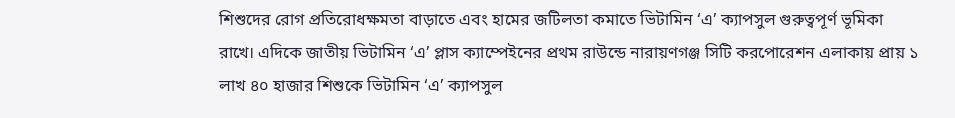শিশুদের রোগ প্রতিরোধক্ষমতা বাড়াতে এবং হামের জটিলতা কমাতে ভিটামিন ‘এ’ ক্যাপসুল গুরুত্বপূর্ণ ভূমিকা রাখে। এদিকে জাতীয় ভিটামিন ‘এ’ প্লাস ক্যাম্পেইনের প্রথম রাউন্ডে নারায়ণগঞ্জ সিটি করপোরেশন এলাকায় প্রায় ১ লাখ ৪০ হাজার শিশুকে ভিটামিন ‘এ’ ক্যাপসুল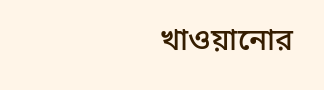খাওয়ানোর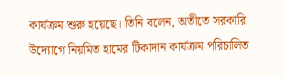কার্যক্রম শুরু হয়েছে। তিনি বলেন, অতীতে সরকারি উদ্যোগে নিয়মিত হামের টিকাদান কার্যক্রম পরিচালিত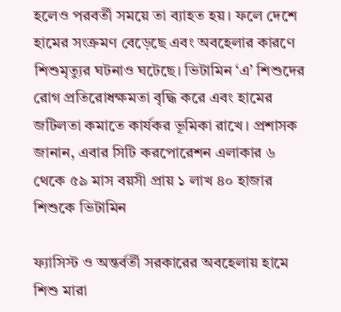হলেও পরবর্তী সময়ে তা ব্যাহত হয়। ফলে দেশে হামের সংক্রমণ বেড়েছে এবং অবহেলার কারণে শিশুমৃত্যুর ঘটনাও ঘটেছে। ভিটামিন ‘এ’ শিশুদের রোগ প্রতিরোধক্ষমতা বৃদ্ধি করে এবং হামের জটিলতা কমাতে কার্যকর ভূমিকা রাখে। প্রশাসক জানান, এবার সিটি করপোরেশন এলাকার ৬ থেকে ৫৯ মাস বয়সী প্রায় ১ লাখ ৪০ হাজার শিশুকে ভিটামিন

ফ্যাসিস্ট ও অন্তর্বর্তী সরকারের অবহেলায় হামে শিশু মারা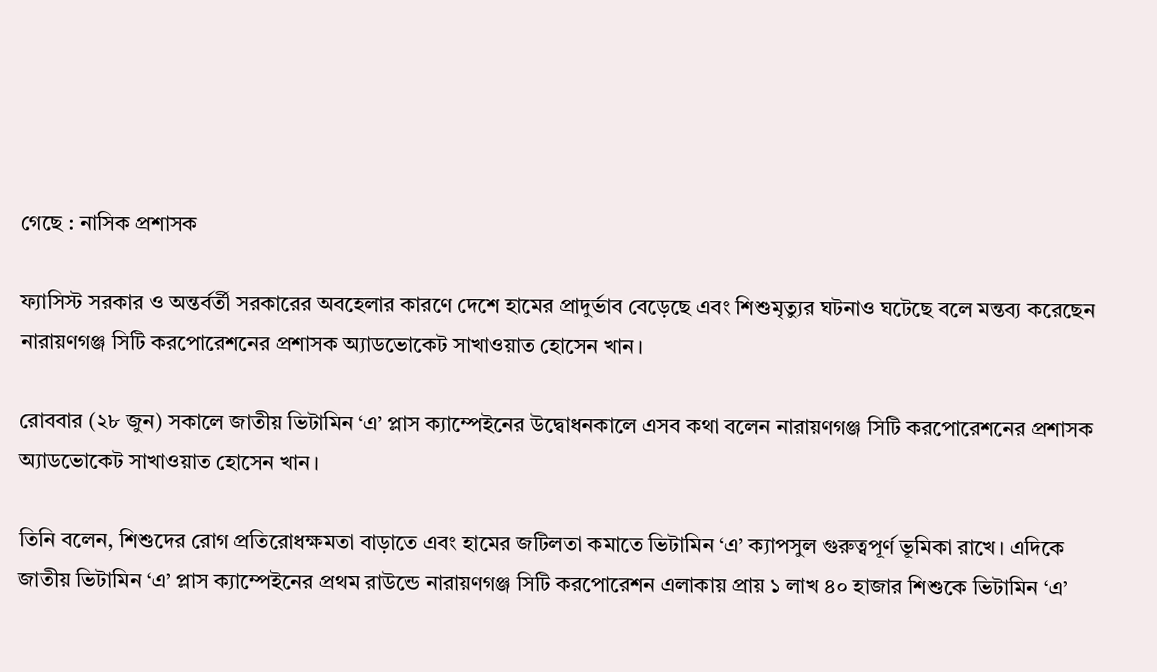গেছে : নাসিক প্রশাসক

ফ্যাসিস্ট সরকার ও অন্তর্বর্তী সরকারের অবহেলার কারণে দেশে হামের প্রাদুর্ভাব বেড়েছে এবং শিশুমৃত্যুর ঘটনাও ঘটেছে বলে মন্তব্য করেছেন নারায়ণগঞ্জ সিটি করপোরেশনের প্রশাসক অ্যাডভোকেট সাখাওয়াত হোসেন খান।

রোববার (২৮ জুন) সকালে জাতীয় ভিটামিন ‘এ’ প্লাস ক্যাম্পেইনের উদ্বোধনকালে এসব কথা বলেন নারায়ণগঞ্জ সিটি করপোরেশনের প্রশাসক অ্যাডভোকেট সাখাওয়াত হোসেন খান।

তিনি বলেন, শিশুদের রোগ প্রতিরোধক্ষমতা বাড়াতে এবং হামের জটিলতা কমাতে ভিটামিন ‘এ’ ক্যাপসুল গুরুত্বপূর্ণ ভূমিকা রাখে। এদিকে জাতীয় ভিটামিন ‘এ’ প্লাস ক্যাম্পেইনের প্রথম রাউন্ডে নারায়ণগঞ্জ সিটি করপোরেশন এলাকায় প্রায় ১ লাখ ৪০ হাজার শিশুকে ভিটামিন ‘এ’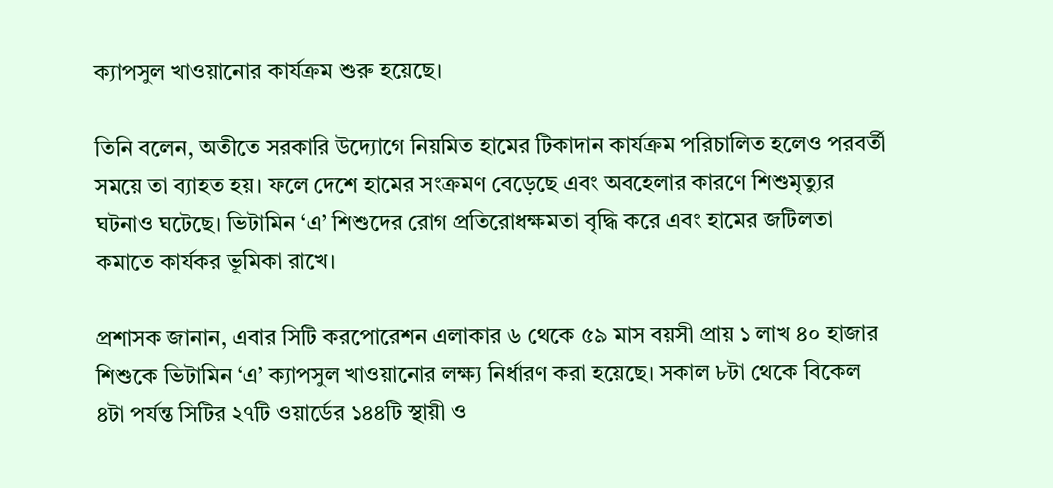ক্যাপসুল খাওয়ানোর কার্যক্রম শুরু হয়েছে।

তিনি বলেন, অতীতে সরকারি উদ্যোগে নিয়মিত হামের টিকাদান কার্যক্রম পরিচালিত হলেও পরবর্তী সময়ে তা ব্যাহত হয়। ফলে দেশে হামের সংক্রমণ বেড়েছে এবং অবহেলার কারণে শিশুমৃত্যুর ঘটনাও ঘটেছে। ভিটামিন ‘এ’ শিশুদের রোগ প্রতিরোধক্ষমতা বৃদ্ধি করে এবং হামের জটিলতা কমাতে কার্যকর ভূমিকা রাখে।

প্রশাসক জানান, এবার সিটি করপোরেশন এলাকার ৬ থেকে ৫৯ মাস বয়সী প্রায় ১ লাখ ৪০ হাজার শিশুকে ভিটামিন ‘এ’ ক্যাপসুল খাওয়ানোর লক্ষ্য নির্ধারণ করা হয়েছে। সকাল ৮টা থেকে বিকেল ৪টা পর্যন্ত সিটির ২৭টি ওয়ার্ডের ১৪৪টি স্থায়ী ও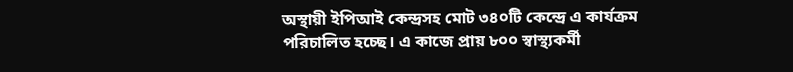অস্থায়ী ইপিআই কেন্দ্রসহ মোট ৩৪০টি কেন্দ্রে এ কার্যক্রম পরিচালিত হচ্ছে। এ কাজে প্রায় ৮০০ স্বাস্থ্যকর্মী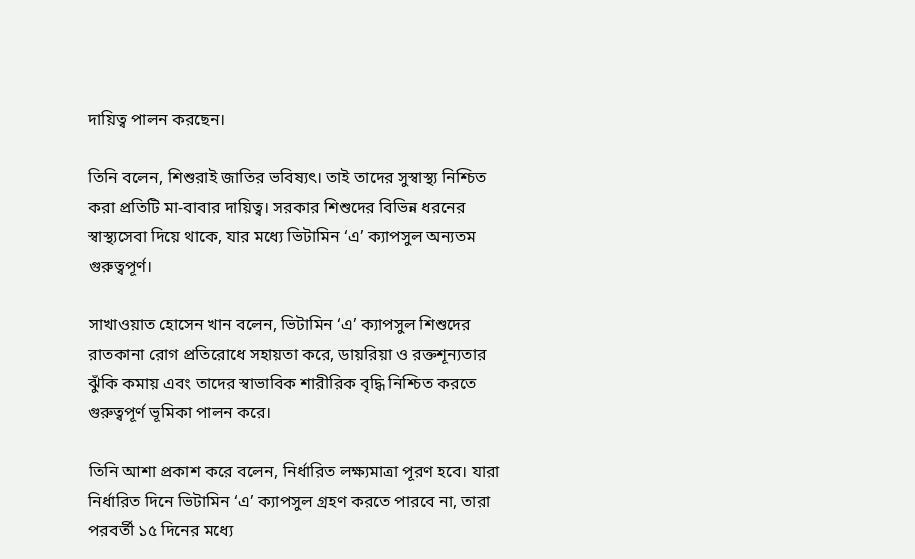দায়িত্ব পালন করছেন।

তিনি বলেন, শিশুরাই জাতির ভবিষ্যৎ। তাই তাদের সুস্বাস্থ্য নিশ্চিত করা প্রতিটি মা-বাবার দায়িত্ব। সরকার শিশুদের বিভিন্ন ধরনের স্বাস্থ্যসেবা দিয়ে থাকে, যার মধ্যে ভিটামিন ‘এ’ ক্যাপসুল অন্যতম গুরুত্বপূর্ণ।

সাখাওয়াত হোসেন খান বলেন, ভিটামিন ‘এ’ ক্যাপসুল শিশুদের রাতকানা রোগ প্রতিরোধে সহায়তা করে, ডায়রিয়া ও রক্তশূন্যতার ঝুঁকি কমায় এবং তাদের স্বাভাবিক শারীরিক বৃদ্ধি নিশ্চিত করতে গুরুত্বপূর্ণ ভূমিকা পালন করে।

তিনি আশা প্রকাশ করে বলেন, নির্ধারিত লক্ষ্যমাত্রা পূরণ হবে। যারা নির্ধারিত দিনে ভিটামিন ‘এ’ ক্যাপসুল গ্রহণ করতে পারবে না, তারা পরবর্তী ১৫ দিনের মধ্যে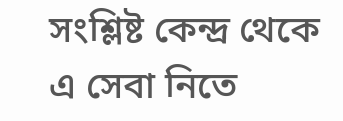সংশ্লিষ্ট কেন্দ্র থেকে এ সেবা নিতে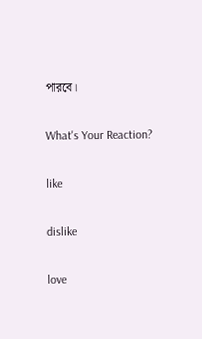পারবে।

What's Your Reaction?

like

dislike

love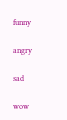funny

angry

sad

wow